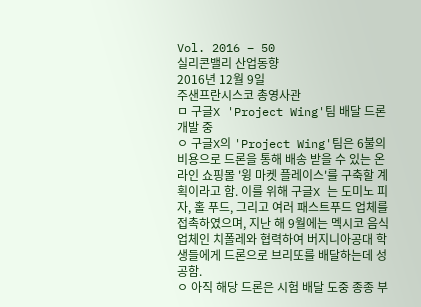Vol. 2016 – 50
실리콘밸리 산업동향
2016년 12월 9일
주샌프란시스코 총영사관
ㅁ 구글X 'Project Wing'팀 배달 드론 개발 중
ㅇ 구글X의 'Project Wing'팀은 6불의 비용으로 드론을 통해 배송 받을 수 있는 온라인 쇼핑몰 '윙 마켓 플레이스'를 구축할 계획이라고 함. 이를 위해 구글X 는 도미노 피자, 홀 푸드, 그리고 여러 패스트푸드 업체를 접촉하였으며, 지난 해 9월에는 멕시코 음식 업체인 치폴레와 협력하여 버지니아공대 학생들에게 드론으로 브리또를 배달하는데 성공함.
ㅇ 아직 해당 드론은 시험 배달 도중 종종 부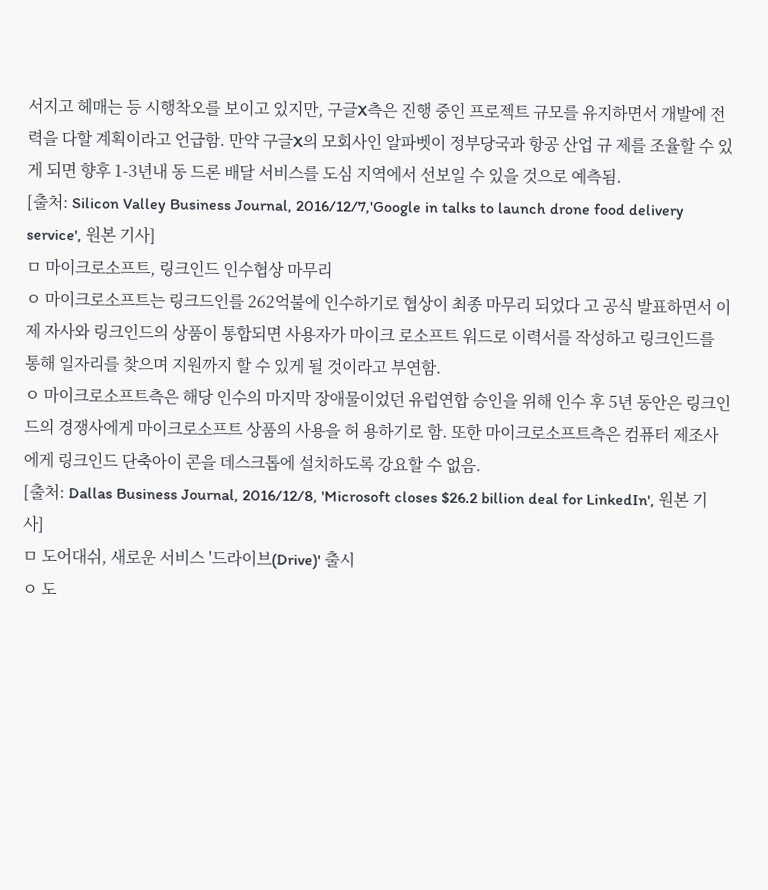서지고 헤매는 등 시행착오를 보이고 있지만, 구글X측은 진행 중인 프로젝트 규모를 유지하면서 개발에 전력을 다할 계획이라고 언급함. 만약 구글X의 모회사인 알파벳이 정부당국과 항공 산업 규 제를 조율할 수 있게 되면 향후 1-3년내 동 드론 배달 서비스를 도심 지역에서 선보일 수 있을 것으로 예측됨.
[출처: Silicon Valley Business Journal, 2016/12/7,'Google in talks to launch drone food delivery service', 원본 기사]
ㅁ 마이크로소프트, 링크인드 인수협상 마무리
ㅇ 마이크로소프트는 링크드인를 262억불에 인수하기로 협상이 최종 마무리 되었다 고 공식 발표하면서 이제 자사와 링크인드의 상품이 통합되면 사용자가 마이크 로소프트 워드로 이력서를 작성하고 링크인드를 통해 일자리를 찾으며 지원까지 할 수 있게 될 것이라고 부연함.
ㅇ 마이크로소프트측은 해당 인수의 마지막 장애물이었던 유럽연합 승인을 위해 인수 후 5년 동안은 링크인드의 경쟁사에게 마이크로소프트 상품의 사용을 허 용하기로 함. 또한 마이크로소프트측은 컴퓨터 제조사에게 링크인드 단축아이 콘을 데스크톱에 설치하도록 강요할 수 없음.
[출처: Dallas Business Journal, 2016/12/8, 'Microsoft closes $26.2 billion deal for LinkedIn', 원본 기사]
ㅁ 도어대쉬, 새로운 서비스 '드라이브(Drive)' 출시
ㅇ 도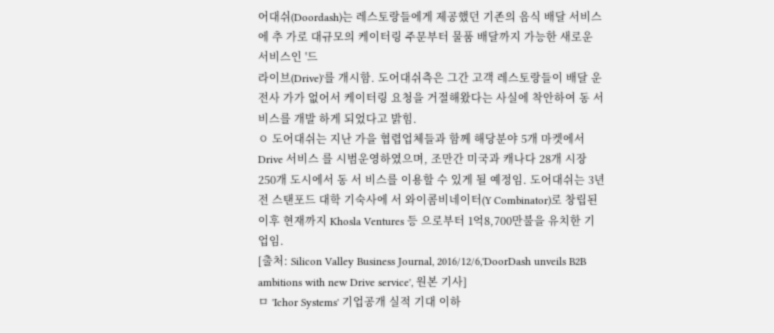어대쉬(Doordash)는 레스토랑들에게 제공했던 기존의 음식 배달 서비스에 추 가로 대규모의 케이터링 주문부터 물품 배달까지 가능한 새로운 서비스인 '드
라이브(Drive)'를 개시함. 도어대쉬측은 그간 고객 레스토랑들이 배달 운전사 가가 없어서 케이터링 요청을 거절해왔다는 사실에 착안하여 동 서비스를 개발 하게 되었다고 밝힘.
ㅇ 도어대쉬는 지난 가을 협렵업체들과 함께 해당분야 5개 마켓에서 Drive 서비스 를 시범운영하였으며, 조만간 미국과 캐나다 28개 시장 250개 도시에서 동 서 비스를 이용할 수 있게 될 예정임. 도어대쉬는 3년전 스탠포드 대학 기숙사에 서 와이콤비네이터(Y Combinator)로 창립된 이후 현재까지 Khosla Ventures 등 으로부터 1억8,700만불을 유치한 기업임.
[출처: Silicon Valley Business Journal, 2016/12/6,'DoorDash unveils B2B ambitions with new Drive service', 원본 기사]
ㅁ 'Ichor Systems' 기업공개 실적 기대 이하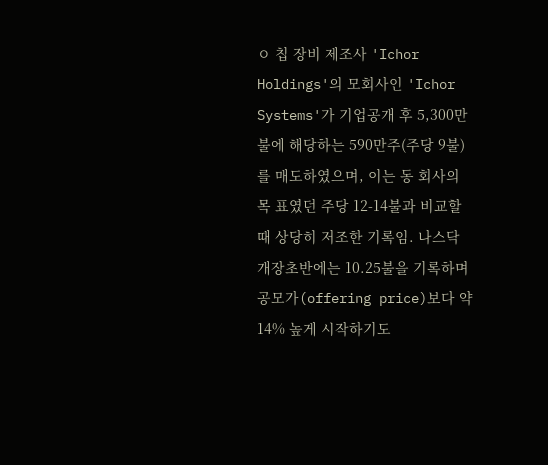ㅇ 칩 장비 제조사 'Ichor Holdings'의 모회사인 'Ichor Systems'가 기업공개 후 5,300만불에 해당하는 590만주(주당 9불)를 매도하였으며, 이는 동 회사의 목 표였던 주당 12-14불과 비교할 때 상당히 저조한 기록임. 나스닥 개장초반에는 10.25불을 기록하며 공모가(offering price)보다 약 14% 높게 시작하기도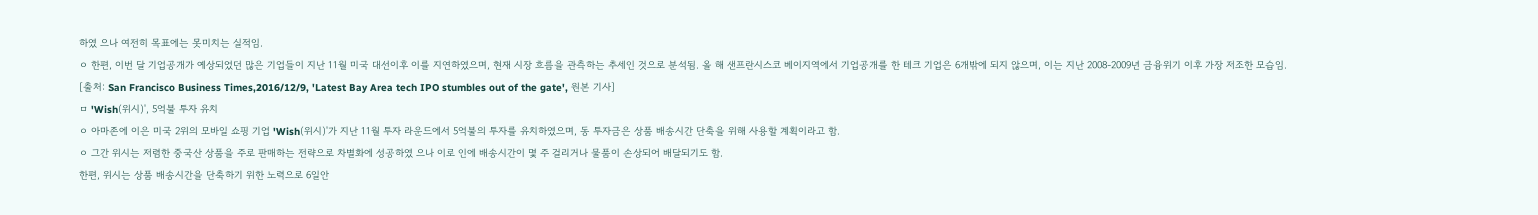하였 으나 여전히 목표에는 못미치는 실적임.
ㅇ 한편, 이번 달 기업공개가 예상되었던 많은 기업들이 지난 11월 미국 대선이후 이를 지연하였으며, 현재 시장 흐름을 관측하는 추세인 것으로 분석됨. 올 해 샌프란시스코 베이지역에서 기업공개를 한 테크 기업은 6개밖에 되지 않으며, 이는 지난 2008-2009년 금융위기 이후 가장 저조한 모습임.
[출처: San Francisco Business Times,2016/12/9, 'Latest Bay Area tech IPO stumbles out of the gate', 원본 기사]
ㅁ 'Wish(위시)', 5억불 투자 유치
ㅇ 아마존에 이은 미국 2위의 모바일 쇼핑 기업 'Wish(위시)'가 지난 11월 투자 라운드에서 5억불의 투자를 유치하였으며, 동 투자금은 상품 배송시간 단축을 위해 사용할 계획이라고 함.
ㅇ 그간 위시는 저렴한 중국산 상품을 주로 판매하는 전략으로 차별화에 성공하였 으나 이로 인에 배송시간이 몇 주 걸리거나 물품이 손상되어 배달되기도 함.
한편, 위시는 상품 배송시간을 단축하기 위한 노력으로 6일안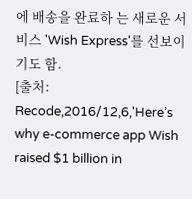에 배송을 완료하 는 새로운 서비스 'Wish Express'를 선보이기도 함.
[출처: Recode,2016/12,6,'Here’s why e-commerce app Wish raised $1 billion in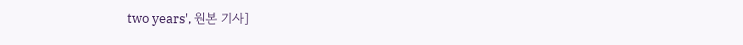two years', 원본 기사]